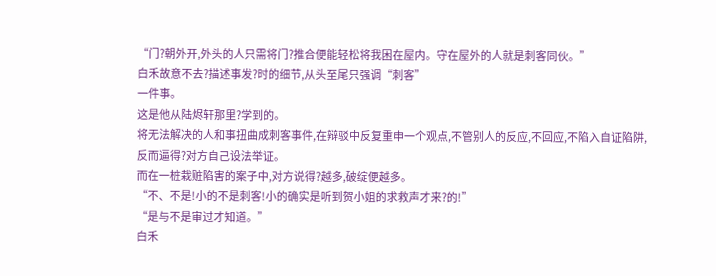“门?朝外开,外头的人只需将门?推合便能轻松将我困在屋内。守在屋外的人就是刺客同伙。”
白禾故意不去?描述事发?时的细节,从头至尾只强调“刺客”
一件事。
这是他从陆烬轩那里?学到的。
将无法解决的人和事扭曲成刺客事件,在辩驳中反复重申一个观点,不管别人的反应,不回应,不陷入自证陷阱,反而逼得?对方自己设法举证。
而在一桩栽赃陷害的案子中,对方说得?越多,破绽便越多。
“不、不是!小的不是刺客!小的确实是听到贺小姐的求救声才来?的!”
“是与不是审过才知道。”
白禾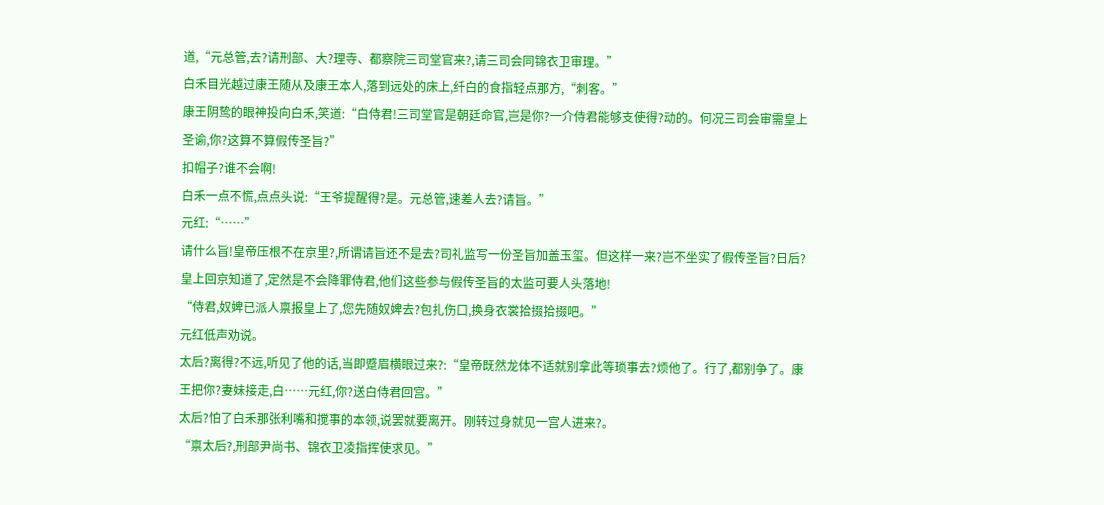道,“元总管,去?请刑部、大?理寺、都察院三司堂官来?,请三司会同锦衣卫审理。”
白禾目光越过康王随从及康王本人,落到远处的床上,纤白的食指轻点那方,“刺客。”
康王阴鸷的眼神投向白禾,笑道:“白侍君!三司堂官是朝廷命官,岂是你?一介侍君能够支使得?动的。何况三司会审需皇上圣谕,你?这算不算假传圣旨?”
扣帽子?谁不会啊!
白禾一点不慌,点点头说:“王爷提醒得?是。元总管,速差人去?请旨。”
元红:“……”
请什么旨!皇帝压根不在京里?,所谓请旨还不是去?司礼监写一份圣旨加盖玉玺。但这样一来?岂不坐实了假传圣旨?日后?皇上回京知道了,定然是不会降罪侍君,他们这些参与假传圣旨的太监可要人头落地!
“侍君,奴婢已派人禀报皇上了,您先随奴婢去?包扎伤口,换身衣裳拾掇拾掇吧。”
元红低声劝说。
太后?离得?不远,听见了他的话,当即蹙眉横眼过来?:“皇帝既然龙体不适就别拿此等琐事去?烦他了。行了,都别争了。康王把你?妻妹接走,白……元红,你?送白侍君回宫。”
太后?怕了白禾那张利嘴和搅事的本领,说罢就要离开。刚转过身就见一宫人进来?。
“禀太后?,刑部尹尚书、锦衣卫凌指挥使求见。”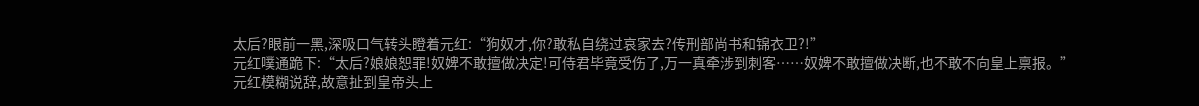太后?眼前一黑,深吸口气转头瞪着元红:“狗奴才,你?敢私自绕过哀家去?传刑部尚书和锦衣卫?!”
元红噗通跪下:“太后?娘娘恕罪!奴婢不敢擅做决定!可侍君毕竟受伤了,万一真牵涉到刺客……奴婢不敢擅做决断,也不敢不向皇上禀报。”
元红模糊说辞,故意扯到皇帝头上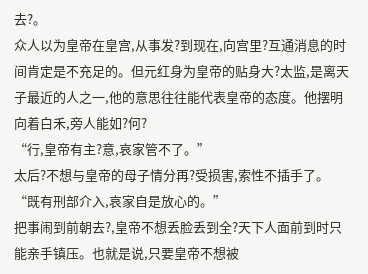去?。
众人以为皇帝在皇宫,从事发?到现在,向宫里?互通消息的时间肯定是不充足的。但元红身为皇帝的贴身大?太监,是离天子最近的人之一,他的意思往往能代表皇帝的态度。他摆明向着白禾,旁人能如?何?
“行,皇帝有主?意,哀家管不了。”
太后?不想与皇帝的母子情分再?受损害,索性不插手了。“既有刑部介入,哀家自是放心的。”
把事闹到前朝去?,皇帝不想丢脸丢到全?天下人面前到时只能亲手镇压。也就是说,只要皇帝不想被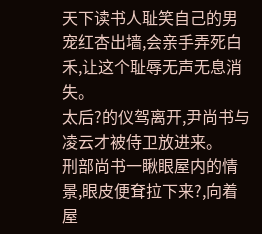天下读书人耻笑自己的男宠红杏出墙,会亲手弄死白禾,让这个耻辱无声无息消失。
太后?的仪驾离开,尹尚书与凌云才被侍卫放进来。
刑部尚书一瞅眼屋内的情景,眼皮便耷拉下来?,向着屋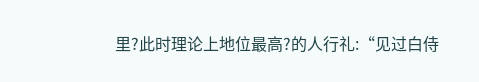里?此时理论上地位最高?的人行礼:“见过白侍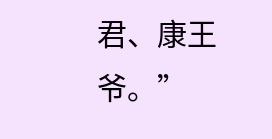君、康王爷。”